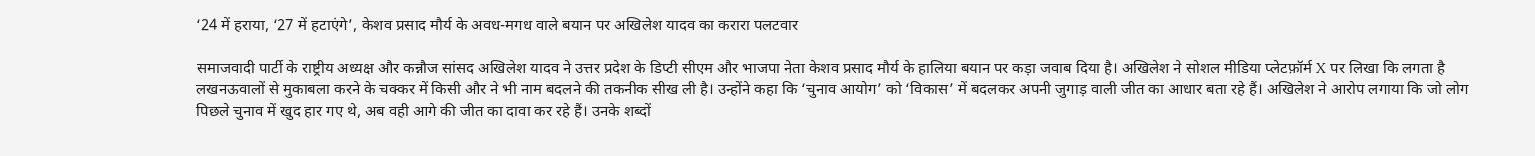‘24 में हराया, ‘27 में हटाएंगे’, केशव प्रसाद मौर्य के अवध-मगध वाले बयान पर अखिलेश यादव का करारा पलटवार

समाजवादी पार्टी के राष्ट्रीय अध्यक्ष और कन्नौज सांसद अखिलेश यादव ने उत्तर प्रदेश के डिप्टी सीएम और भाजपा नेता केशव प्रसाद मौर्य के हालिया बयान पर कड़ा जवाब दिया है। अखिलेश ने सोशल मीडिया प्लेटफ़ॉर्म X पर लिखा कि लगता है लखनऊवालों से मुकाबला करने के चक्कर में किसी और ने भी नाम बदलने की तकनीक सीख ली है। उन्होंने कहा कि ‘चुनाव आयोग’ को ‘विकास’ में बदलकर अपनी जुगाड़ वाली जीत का आधार बता रहे हैं। अखिलेश ने आरोप लगाया कि जो लोग पिछले चुनाव में खुद हार गए थे, अब वही आगे की जीत का दावा कर रहे हैं। उनके शब्दों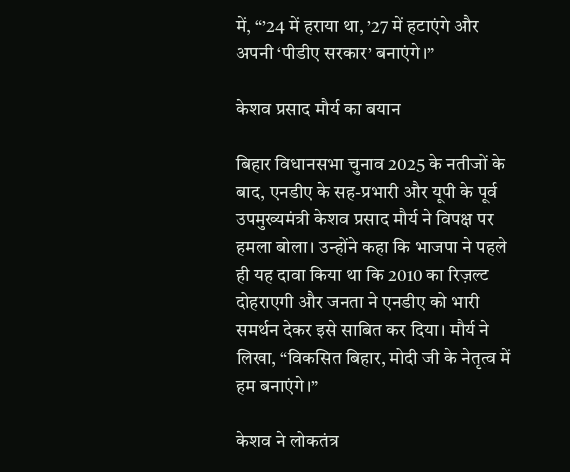में, “’24 में हराया था, ’27 में हटाएंगे और अपनी ‘पीडीए सरकार’ बनाएंगे।”

केशव प्रसाद मौर्य का बयान

बिहार विधानसभा चुनाव 2025 के नतीजों के बाद, एनडीए के सह-प्रभारी और यूपी के पूर्व उपमुख्यमंत्री केशव प्रसाद मौर्य ने विपक्ष पर हमला बोला। उन्होंने कहा कि भाजपा ने पहले ही यह दावा किया था कि 2010 का रिज़ल्ट दोहराएगी और जनता ने एनडीए को भारी समर्थन देकर इसे साबित कर दिया। मौर्य ने लिखा, “विकसित बिहार, मोदी जी के नेतृत्व में हम बनाएंगे।”

केशव ने लोकतंत्र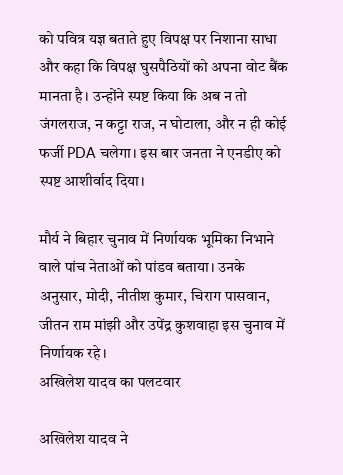को पवित्र यज्ञ बताते हुए विपक्ष पर निशाना साधा और कहा कि विपक्ष घुसपैठियों को अपना वोट बैंक मानता है। उन्होंने स्पष्ट किया कि अब न तो जंगलराज, न कट्टा राज, न घोटाला, और न ही कोई फर्जी PDA चलेगा। इस बार जनता ने एनडीए को स्पष्ट आशीर्वाद दिया।

मौर्य ने बिहार चुनाव में निर्णायक भूमिका निभाने वाले पांच नेताओं को पांडव बताया। उनके अनुसार, मोदी, नीतीश कुमार, चिराग पासवान, जीतन राम मांझी और उपेंद्र कुशवाहा इस चुनाव में निर्णायक रहे।
अखिलेश यादव का पलटवार

अखिलेश यादव ने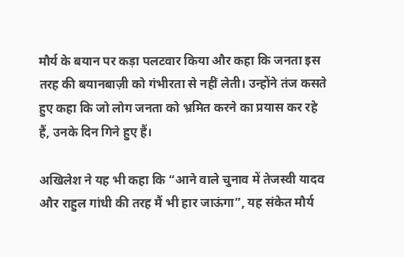मौर्य के बयान पर कड़ा पलटवार किया और कहा कि जनता इस तरह की बयानबाज़ी को गंभीरता से नहीं लेती। उन्होंने तंज कसते हुए कहा कि जो लोग जनता को भ्रमित करने का प्रयास कर रहे हैं, उनके दिन गिने हुए हैं।

अखिलेश ने यह भी कहा कि “आने वाले चुनाव में तेजस्वी यादव और राहुल गांधी की तरह मैं भी हार जाऊंगा”, यह संकेत मौर्य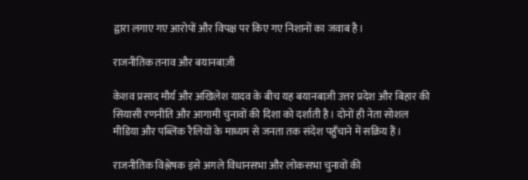द्वारा लगाए गए आरोपों और विपक्ष पर किए गए निशानों का जवाब है।

राजनीतिक तनाव और बयानबाज़ी

केशव प्रसाद मौर्य और अखिलेश यादव के बीच यह बयानबाज़ी उत्तर प्रदेश और बिहार की सियासी रणनीति और आगामी चुनावों की दिशा को दर्शाती है। दोनों ही नेता सोशल मीडिया और पब्लिक रैलियों के माध्यम से जनता तक संदेश पहुँचाने में सक्रिय हैं।

राजनीतिक विश्लेषक इसे अगले विधानसभा और लोकसभा चुनावों की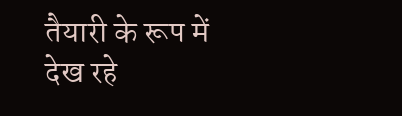तैयारी के रूप में देख रहे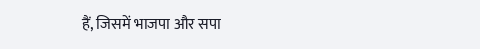हैं, जिसमें भाजपा और सपा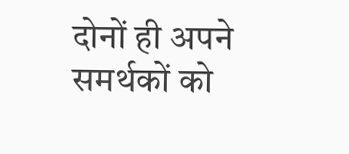दोनों ही अपने समर्थकों को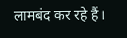लामबंद कर रहे हैं।